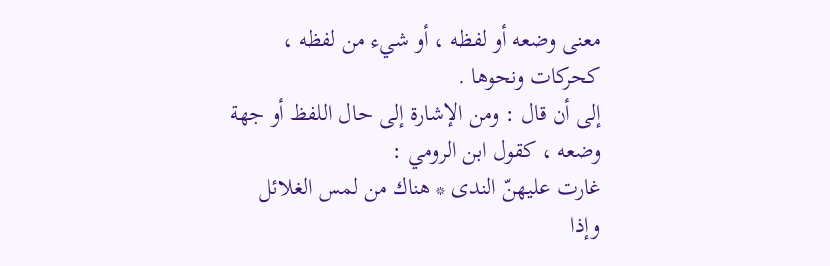معنى وضعه أو لفظه ، أو شيء من لفظه ، كحركات ونحوها .
إلى أن قال : ومن الإشارة إلى حال اللفظ أو جهة وضعه ، كقول ابن الرومي :
غارت عليهنّ الندى * هناك من لمس الغلائل
وإذا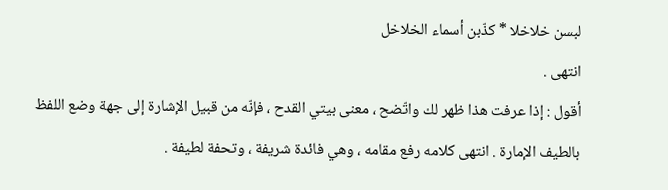لبسن خلاخلا * كذّبن أسماء الخلاخل
انتهى .
أقول : إذا عرفت هذا ظهر لك واتّضح ، معنى بيتي القدح ، فإنّه من قبيل الإشارة إلى جهة وضع اللفظ بالطيف الإمارة . انتهى كلامه رفع مقامه ، وهي فائدة شريفة ، وتحفة لطيفة .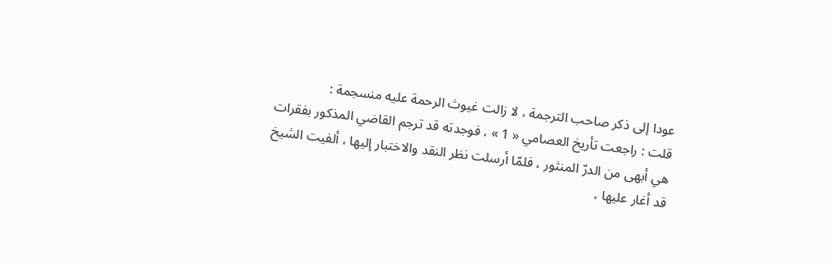عودا إلى ذكر صاحب الترجمة ، لا زالت غيوث الرحمة عليه منسجمة :
قلت : راجعت تأريخ العصامي « 1 » ، فوجدته قد ترجم القاضي المذكور بفقرات هي أبهى من الدرّ المنثور ، فلمّا أرسلت نظر النقد والاختبار إليها ، ألفيت الشيخ قد أغار عليها ،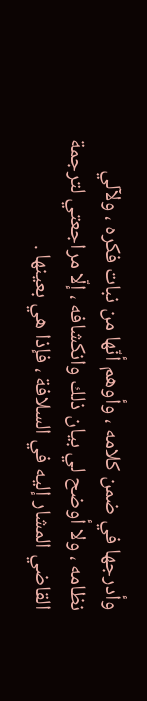وأدرجها في ضمن كلامه ، وأوهم أنّها من نبات فكره ، ولآلي نظامه ، ولا أوضح لي بيان ذلك وانكشافه ، إلّا مراجعتي لترجمة القاضي المشار إليه في السلافة ، فإذا هي بعينها .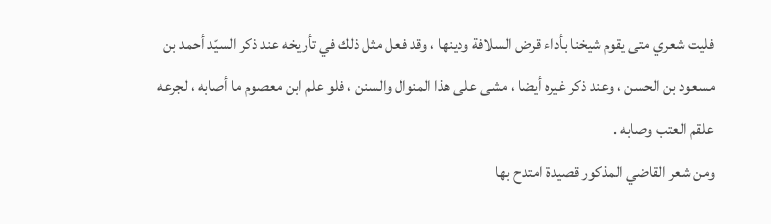فليت شعري متى يقوم شيخنا بأداء قرض السلافة ودينها ، وقد فعل مثل ذلك في تأريخه عند ذكر السيّد أحمد بن مسعود بن الحسن ، وعند ذكر غيره أيضا ، مشى على هذا المنوال والسنن ، فلو علم ابن معصوم ما أصابه ، لجرعه علقم العتب وصابه .
ومن شعر القاضي المذكور قصيدة امتدح بها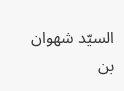السيّد شهوان بن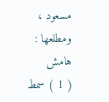مسعود ، ومطلعها :
هامش
( 1 ) سمط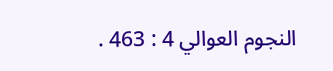النجوم العوالي 4 : 463 .